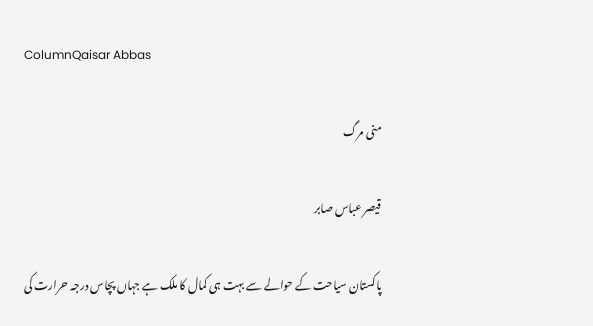ColumnQaisar Abbas

منی مرگ

قیصر عباس صابر

پاکستان سیاحت کے حوالے سے بہت ہی کمال کا ملک ہے جہاں پچاس درجہ حرارت کی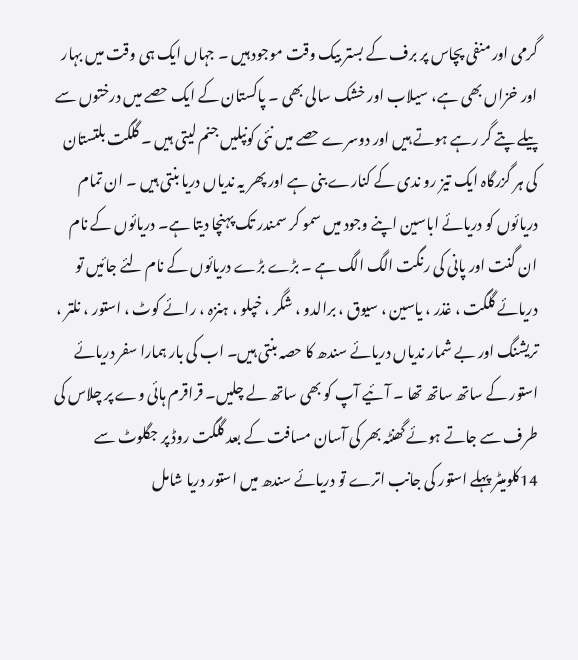گرمی اور منفی پچاس پر برف کے بستر بیک وقت موجود ہیں ۔ جہاں ایک ہی وقت میں بہار اور خزاں بھی ہے، سیلاب اور خشک سالی بھی ۔ پاکستان کے ایک حصے میں درختوں سے پیلے پتے گر رہے ہوتے ہیں اور دوسرے حصے میں نئی کونپلیں جنم لیتی ہیں ۔ گلگت بلتستان کی ہر گزرگاہ ایک تیز رو ندی کے کنارے بنی ہے اور پھر یہ ندیاں دریا بنتی ہیں ۔ ان تمام دریائوں کو دریائے اباسین اپنے وجود میں سمو کر سمندر تک پہنچا دیتا ہے۔ دریائوں کے نام ان گنت اور پانی کی رنگت الگ الگ ہے ۔ بڑے بڑے دریائوں کے نام لئے جائیں تو دریائے گلگت ، غذر ، یاسین ، سیوق ، برالدو ، شگر ، خپلو ، ہنزہ ، رائے کوٹ ، استور ، نلتر ، تریشنگ اور بے شمار ندیاں دریائے سندھ کا حصہ بنتی ہیں۔ اب کی بار ہمارا سفر دریائے استور کے ساتھ ساتھ تھا ۔ آئیے آپ کو بھی ساتھ لے چلیں۔ قراقرم ہائی وے پر چلاس کی طرف سے جاتے ہوئے گھنٹہ بھر کی آسان مسافت کے بعد گلگت روڈ پر جگلوٹ سے 14کلومیٹر پہلے استور کی جانب اترے تو دریائے سندھ میں استور دریا شامل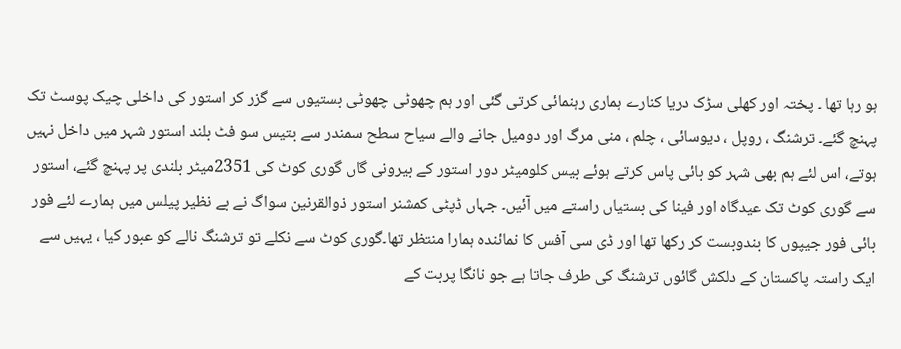ہو رہا تھا ۔ پختہ اور کھلی سڑک دریا کنارے ہماری رہنمائی کرتی گئی اور ہم چھوٹی چھوٹی بستیوں سے گزر کر استور کی داخلی چیک پوسٹ تک پہنچ گئے۔ ترشنگ ، روپل ، دیوسائی ، چلم ، منی مرگ اور دومیل جانے والے سیاح سطح سمندر سے بتیس سو فٹ بلند استور شہر میں داخل نہیں ہوتے، اس لئے ہم بھی شہر کو بائی پاس کرتے ہوئے بیس کلومیٹر دور استور کے بیرونی گاں گوری کوٹ کی 2351میٹر بلندی پر پہنچ گئے، استور سے گوری کوٹ تک عیدگاہ اور فینا کی بستیاں راستے میں آئیں۔ جہاں ڈپٹی کمشنر استور ذوالقرنین سواگ نے بے نظیر پیلس میں ہمارے لئے فور بائی فور جیپوں کا بندوبست کر رکھا تھا اور ڈی سی آفس کا نمائندہ ہمارا منتظر تھا۔گوری کوٹ سے نکلے تو ترشنگ نالے کو عبور کیا ، یہیں سے ایک راستہ پاکستان کے دلکش گائوں ترشنگ کی طرف جاتا ہے جو نانگا پربت کے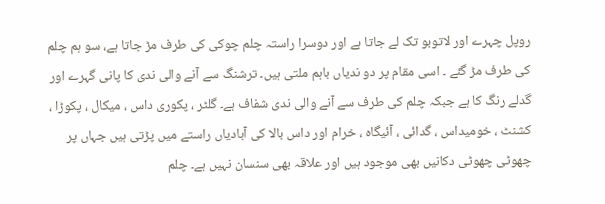روپل چہرے اور لاتوبو تک لے جاتا ہے اور دوسرا راستہ چلم چوکی کی طرف مڑ جاتا ہے، سو ہم چلم کی طرف مڑ گئے ۔ اسی مقام پر دو ندیاں باہم ملتی ہیں۔ ترشنگ سے آنے والی ندی کا پانی گہرے اور گدلے رنگ کا ہے جبکہ چلم کی طرف سے آنے والی ندی شفاف ہے۔ گلٹر ، پکوری داس ، میکال ، پکوڑا ، کشنٹ ، خومیداس ، گدائی ، آئیگاہ ، خرام اور داس بالا کی آبادیاں راستے میں پڑتی ہیں جہاں پر چھوٹی چھوٹی دکانیں بھی موجود ہیں اور علاقہ بھی سنسان نہیں ہے۔ چلم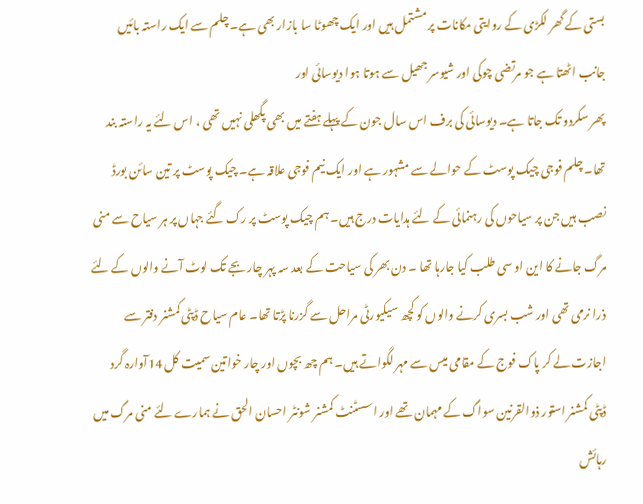بستی کے گھر لکڑی کے روایتی مکانات پر مشتمل ہیں اور ایک چھوٹا سا بازار بھی ہے۔ چلم سے ایک راستہ بائیں جانب اٹھتا ہے جو مرتضی چوکی اور شیوسر جھیل سے ہوتا ہوا دیوسائی اور
پھر سکردو تک جاتا ہے۔ دیوسائی کی برف اس سال جون کے پہلے ہفتے میں بھی پگھلی نہیں تھی ، اس لئے یہ راستہ بند تھا۔ چلم فوجی چیک پوسٹ کے حوالے سے مشہور ہے اور ایک نیم فوجی علاقہ ہے۔ چیک پوسٹ پر تین سائن بورڈ نصب ہیں جن پر سیاحوں کی رہنمائی کے لئے ہدایات درج ہیں۔ ہم چیک پوسٹ پر رک گئے جہاں پر ہر سیاح سے منی مرگ جانے کا این او سی طلب کیا جارہا تھا ۔ دن بھر کی سیاحت کے بعد سہ پہر چار بجے تک لوٹ آنے والوں کے لئے ذرا نرمی تھی اور شب بسری کرنے والوں کو کچھ سیکیورٹی مراحل سے گزرنا پڑتا تھا۔ عام سیاح ڈپٹی کمشنر دفتر سے اجازت لے کر پاک فوج کے مقامی میس سے مہر لگواتے ہیں۔ ہم چھ بچوں اور چار خواتین سمیت کل 14آوارہ گرد ڈپٹی کمشنر استور ذوالقرنین سواگ کے مہمان تھے اور اسسٹنٹ کمشنر شونٹر احسان الحق نے ہمارے لئے منی مرگ میں رہائش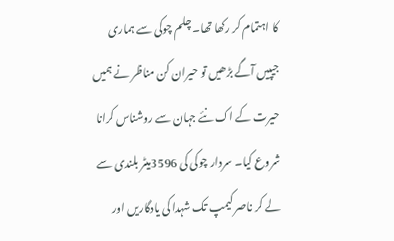کا اہتمام کر رکھا تھا۔ چلم چوکی سے ہماری جیپیں آگے بڑھیں تو حیران کن مناظر نے ہمیں حیرت کے اک نئے جہان سے روشناس کرانا شروع کیا۔ سردار چوکی کی 3596میٹر بلندی سے لے کر ناصر کیمپ تک شہدا کی یادگاریں اور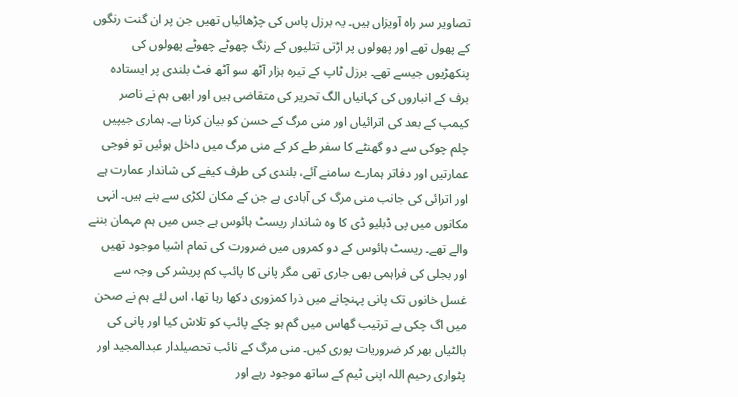تصاویر سر راہ آویزاں ہیں۔ یہ برزل پاس کی چڑھائیاں تھیں جن پر ان گنت رنگوں کے پھول تھے اور پھولوں پر اڑتی تتلیوں کے رنگ چھوٹے چھوٹے پھولوں کی پنکھڑیوں جیسے تھے۔ برزل ٹاپ کے تیرہ ہزار آٹھ سو آٹھ فٹ بلندی پر ایستادہ برف کے انباروں کی کہانیاں الگ تحریر کی متقاضی ہیں اور ابھی ہم نے ناصر کیمپ کے بعد کی اترائیاں اور منی مرگ کے حسن کو بیان کرنا ہے۔ ہماری جیپیں چلم چوکی سے دو گھنٹے کا سفر طے کر کے منی مرگ میں داخل ہوئیں تو فوجی عمارتیں اور دفاتر ہمارے سامنے آئے، بلندی کی طرف کیفے کی شاندار عمارت ہے اور اترائی کی جانب منی مرگ کی آبادی ہے جن کے مکان لکڑی سے بنے ہیں۔ انہی مکانوں میں پی ڈبلیو ڈی کا وہ شاندار ریسٹ ہائوس ہے جس میں ہم مہمان بننے والے تھے۔ ریسٹ ہائوس کے دو کمروں میں ضرورت کی تمام اشیا موجود تھیں اور بجلی کی فراہمی بھی جاری تھی مگر پانی کا پائپ کم پریشر کی وجہ سے غسل خانوں تک پانی پہنچانے میں ذرا کمزوری دکھا رہا تھا، اس لئے ہم نے صحن میں اگ چکی بے ترتیب گھاس میں گم ہو چکے پائپ کو تلاش کیا اور پانی کی بالٹیاں بھر کر ضروریات پوری کیں۔ منی مرگ کے نائب تحصیلدار عبدالمجید اور پٹواری رحیم اللہ اپنی ٹیم کے ساتھ موجود رہے اور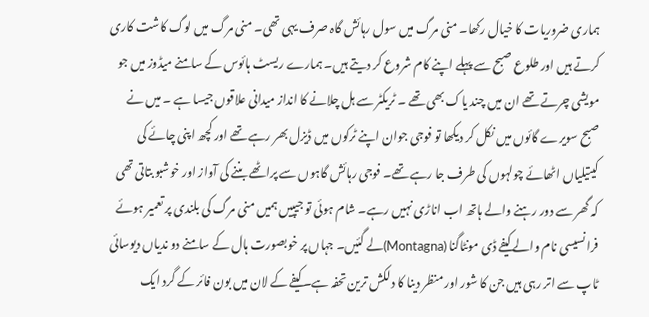ہماری ضروریات کا خیال رکھا۔ منی مرگ میں سول رہائش گاہ صرف یہی تھی۔ منی مرگ میں لوگ کاشت کاری کرتے ہیں اور طلوع صبح سے پہلے اپنے کام شروع کر دیتے ہیں۔ ہمارے ریسٹ ہائوس کے سامنے میڈوز میں جو مویشی چرتے تھے ان میں چند یاک بھی تھے ۔ ٹریکٹر سے ہل چلانے کا انداز میدانی علاقوں جیسا ہے ۔ میں نے صبح سویرے گائوں میں نکل کر دیکھا تو فوجی جوان اپنے ٹرکوں میں ڈیزل بھر رہے تھے اور کچھ اپنی چائے کی کیتیلیاں اٹھائے چولہوں کی طرف جا رہے تھے۔ فوجی رہائش گاہوں سے پراٹھے بننے کی آواز اور خوشبو بتاتی تھی کہ گھر سے دور رہنے والے ہاتھ اب اناڑی نہیں رہے۔ شام ہوئی تو جیپیں ہمیں منی مرگ کی بلندی پر تعمیر ہوئے فرانسیسی نام والے کیفے ڈی مونٹاگنا (Montagna)لے گئیں۔ جہاں پر خوبصورت ہال کے سامنے دو ندیاں دیوسائی ٹاپ سے اتر رہی ہیں جن کا شور اور منظر دینا کا دلکش ترین تحفہ ہے۔ کیفے کے لان میں بون فائر کے گرد ایک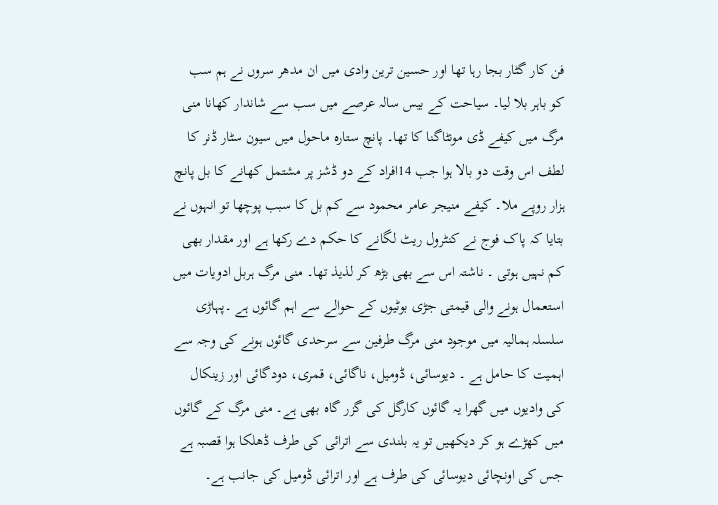فن کار گٹار بجا رہا تھا اور حسین ترین وادی میں ان مدھر سروں نے ہم سب کو باہر بلا لیا۔ سیاحت کے بیس سالہ عرصے میں سب سے شاندار کھانا منی مرگ میں کیفے ڈی مونٹاگنا کا تھا۔ پانچ ستارہ ماحول میں سیون سٹار ڈنر کا لطف اس وقت دو بالا ہوا جب 14افراد کے دو ڈشز پر مشتمل کھانے کا بل پانچ ہزار روپے ملا۔ کیفے منیجر عامر محمود سے کم بل کا سبب پوچھا تو انہوں نے بتایا کہ پاک فوج نے کنٹرول ریٹ لگانے کا حکم دے رکھا ہے اور مقدار بھی کم نہیں ہوتی ۔ ناشتہ اس سے بھی بڑھ کر لذیذ تھا۔ منی مرگ ہربل ادویات میں استعمال ہونے والی قیمتی جڑی بوٹیوں کے حوالے سے اہم گائوں ہے ۔پہاڑی سلسلہ ہمالیہ میں موجود منی مرگ طرفین سے سرحدی گائوں ہونے کی وجہ سے اہمیت کا حامل ہے ۔ دیوسائی، ڈومیل، ناگائی، قمری، دودگائی اور زینکال کی وادیوں میں گھرا یہ گائوں کارگل کی گزر گاہ بھی ہے۔ منی مرگ کے گائوں میں کھڑے ہو کر دیکھیں تو یہ بلندی سے اترائی کی طرف ڈھلکا ہوا قصبہ ہے جس کی اونچائی دیوسائی کی طرف ہے اور اترائی ڈومیل کی جانب ہے۔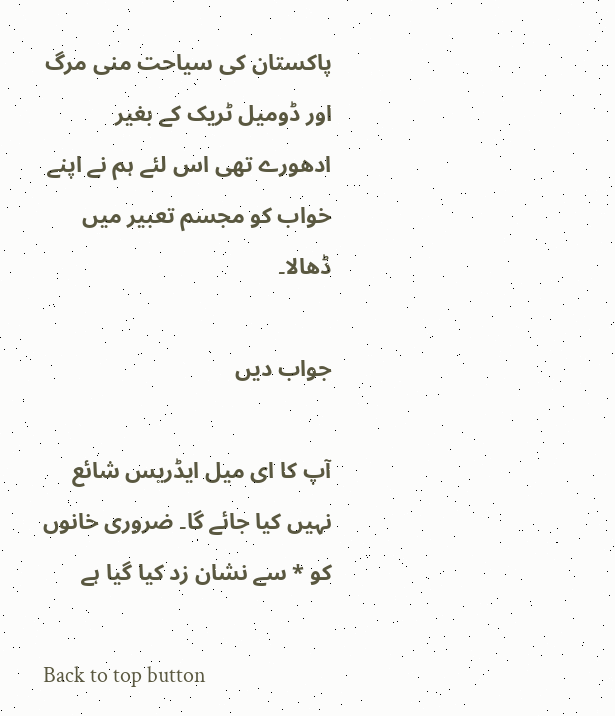پاکستان کی سیاحت منی مرگ اور ڈومیل ٹریک کے بغیر ادھورے تھی اس لئے ہم نے اپنے خواب کو مجسم تعبیر میں ڈھالا۔

جواب دیں

آپ کا ای میل ایڈریس شائع نہیں کیا جائے گا۔ ضروری خانوں کو * سے نشان زد کیا گیا ہے

Back to top button